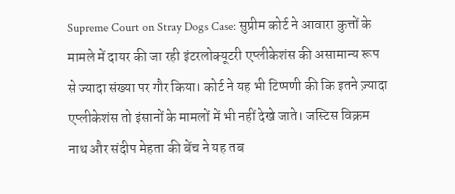Supreme Court on Stray Dogs Case: सुप्रीम कोर्ट ने आवारा कुत्तों के मामले में दायर की जा रही इंटरलोक्यूटरी एप्लीकेशंस की असामान्य रूप से ज्यादा संख्या पर गौर किया। कोर्ट ने यह भी टिप्पणी की कि इतने ज़्यादा एप्लीकेशंस तो इंसानों के मामलों में भी नहीं देखे जाते। जस्टिस विक्रम नाथ और संदीप मेहता की बेंच ने यह तब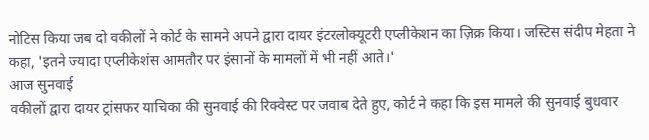नोटिस किया जब दो वकीलों ने कोर्ट के सामने अपने द्वारा दायर इंटरलोक्यूटरी एप्लीकेशन का ज़िक्र किया। जस्टिस संदीप मेहता ने कहा, 'इतने ज्यादा एप्लीकेशंस आमतौर पर इंसानों के मामलों में भी नहीं आते।'
आज सुनवाई
वकीलों द्वारा दायर ट्रांसफर याचिका की सुनवाई की रिक्वेस्ट पर जवाब देते हुए, कोर्ट ने कहा कि इस मामले की सुनवाई बुधवार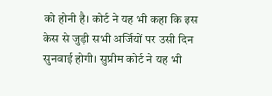को होनी है। कोर्ट ने यह भी कहा कि इस केस से जुड़ी सभी अर्जियों पर उसी दिन सुनवाई होगी। सुप्रीम कोर्ट ने यह भी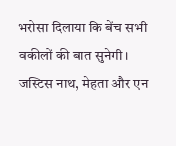भरोसा दिलाया कि बेंच सभी वकीलों की बात सुनेगी।
जस्टिस नाथ, मेहता और एन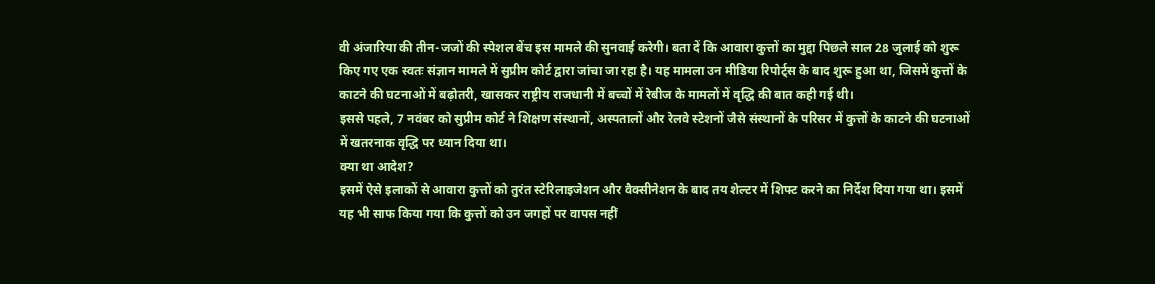वी अंजारिया की तीन-जजों की स्पेशल बेंच इस मामले की सुनवाई करेगी। बता दें कि आवारा कुत्तों का मुद्दा पिछले साल 28 जुलाई को शुरू किए गए एक स्वतः संज्ञान मामले में सुप्रीम कोर्ट द्वारा जांचा जा रहा है। यह मामला उन मीडिया रिपोर्ट्स के बाद शुरू हुआ था, जिसमें कुत्तों के काटने की घटनाओं में बढ़ोतरी, खासकर राष्ट्रीय राजधानी में बच्चों में रेबीज के मामलों में वृद्धि की बात कही गई थी।
इससे पहले, 7 नवंबर को सुप्रीम कोर्ट ने शिक्षण संस्थानों, अस्पतालों और रेलवे स्टेशनों जैसे संस्थानों के परिसर में कुत्तों के काटने की घटनाओं में खतरनाक वृद्धि पर ध्यान दिया था।
क्या था आदेश?
इसमें ऐसे इलाकों से आवारा कुत्तों को तुरंत स्टेरिलाइजेशन और वैक्सीनेशन के बाद तय शेल्टर में शिफ्ट करने का निर्देश दिया गया था। इसमें यह भी साफ किया गया कि कुत्तों को उन जगहों पर वापस नहीं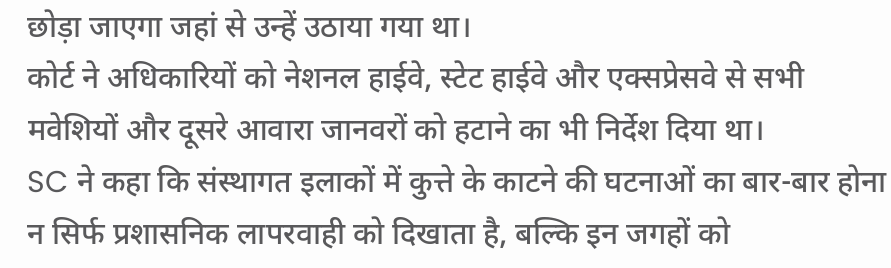छोड़ा जाएगा जहां से उन्हें उठाया गया था।
कोर्ट ने अधिकारियों को नेशनल हाईवे, स्टेट हाईवे और एक्सप्रेसवे से सभी मवेशियों और दूसरे आवारा जानवरों को हटाने का भी निर्देश दिया था।
SC ने कहा कि संस्थागत इलाकों में कुत्ते के काटने की घटनाओं का बार-बार होना न सिर्फ प्रशासनिक लापरवाही को दिखाता है, बल्कि इन जगहों को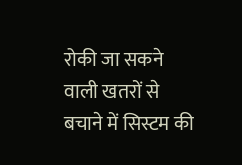रोकी जा सकने वाली खतरों से बचाने में सिस्टम की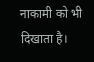नाकामी को भी दिखाता है।